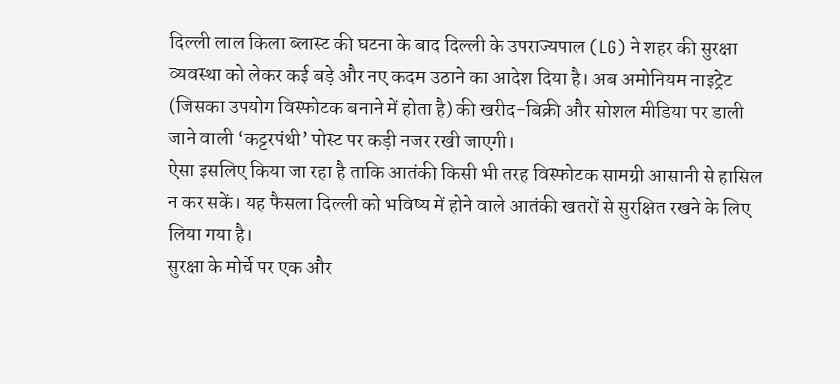दिल्ली लाल किला ब्लास्ट की घटना के बाद दिल्ली के उपराज्यपाल (LG) ने शहर की सुरक्षा व्यवस्था को लेकर कई बड़े और नए कदम उठाने का आदेश दिया है। अब अमोनियम नाइट्रेट (जिसका उपयोग विस्फोटक बनाने में होता है) की खरीद-बिक्री और सोशल मीडिया पर डाली जाने वाली ‘कट्टरपंथी’ पोस्ट पर कड़ी नजर रखी जाएगी।
ऐसा इसलिए किया जा रहा है ताकि आतंकी किसी भी तरह विस्फोटक सामग्री आसानी से हासिल न कर सकें। यह फैसला दिल्ली को भविष्य में होने वाले आतंकी खतरों से सुरक्षित रखने के लिए लिया गया है।
सुरक्षा के मोर्चे पर एक और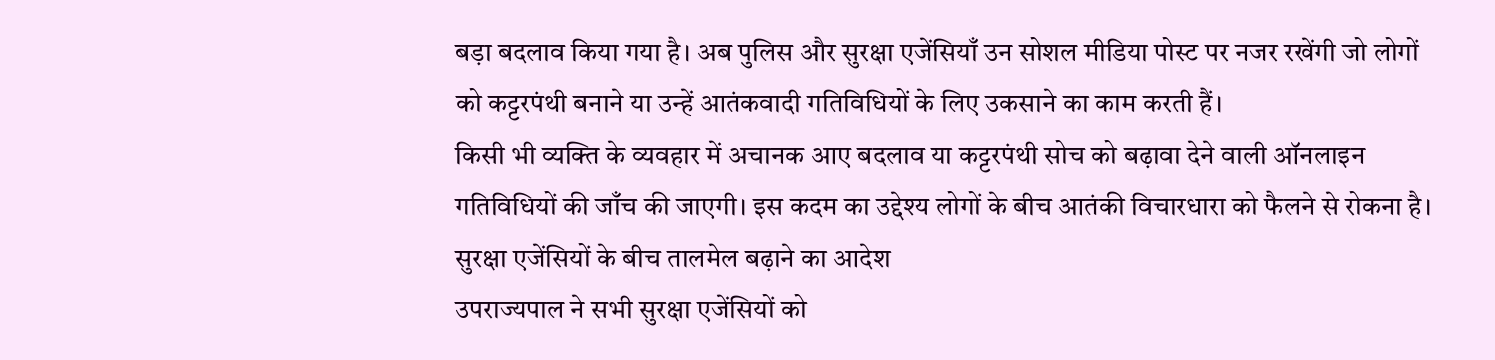बड़ा बदलाव किया गया है। अब पुलिस और सुरक्षा एजेंसियाँ उन सोशल मीडिया पोस्ट पर नजर रखेंगी जो लोगों को कट्टरपंथी बनाने या उन्हें आतंकवादी गतिविधियों के लिए उकसाने का काम करती हैं।
किसी भी व्यक्ति के व्यवहार में अचानक आए बदलाव या कट्टरपंथी सोच को बढ़ावा देने वाली ऑनलाइन गतिविधियों की जाँच की जाएगी। इस कदम का उद्देश्य लोगों के बीच आतंकी विचारधारा को फैलने से रोकना है।
सुरक्षा एजेंसियों के बीच तालमेल बढ़ाने का आदेश
उपराज्यपाल ने सभी सुरक्षा एजेंसियों को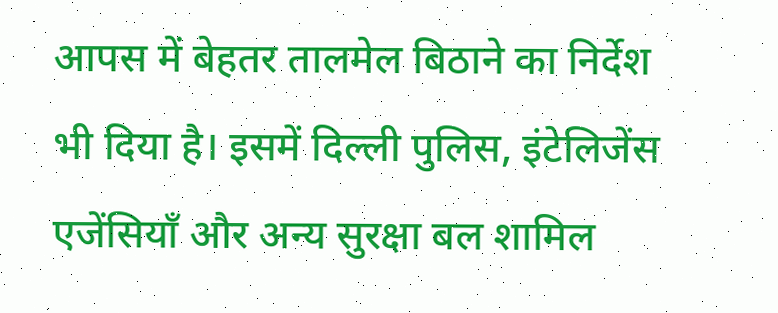आपस में बेहतर तालमेल बिठाने का निर्देश भी दिया है। इसमें दिल्ली पुलिस, इंटेलिजेंस एजेंसियाँ और अन्य सुरक्षा बल शामिल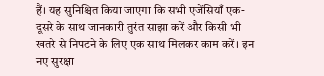हैं। यह सुनिश्चित किया जाएगा कि सभी एजेंसियाँ एक-दूसरे के साथ जानकारी तुरंत साझा करें और किसी भी खतरे से निपटने के लिए एक साथ मिलकर काम करें। इन नए सुरक्षा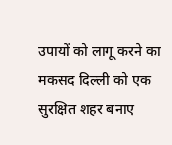उपायों को लागू करने का मकसद दिल्ली को एक सुरक्षित शहर बनाए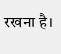रखना है।